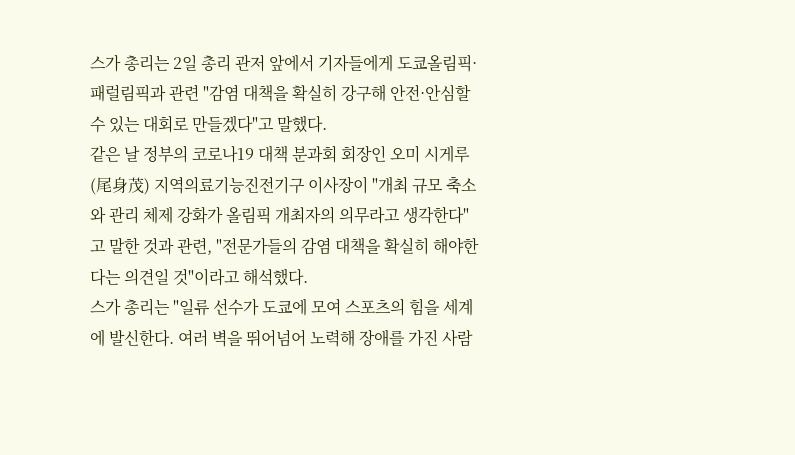스가 총리는 2일 총리 관저 앞에서 기자들에게 도쿄올림픽·패럴림픽과 관련 "감염 대책을 확실히 강구해 안전·안심할 수 있는 대회로 만들겠다"고 말했다.
같은 날 정부의 코로나19 대책 분과회 회장인 오미 시게루(尾身茂) 지역의료기능진전기구 이사장이 "개최 규모 축소와 관리 체제 강화가 올림픽 개최자의 의무라고 생각한다"고 말한 것과 관련, "전문가들의 감염 대책을 확실히 해야한다는 의견일 것"이라고 해석했다.
스가 총리는 "일류 선수가 도쿄에 모여 스포츠의 힘을 세계에 발신한다. 여러 벽을 뛰어넘어 노력해 장애를 가진 사람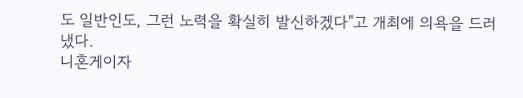도 일반인도, 그런 노력을 확실히 발신하겠다"고 개최에 의욕을 드러냈다.
니혼게이자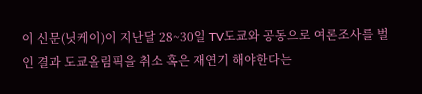이 신문(닛케이)이 지난달 28~30일 TV도쿄와 공동으로 여론조사를 벌인 결과 도쿄올림픽을 취소 혹은 재연기 해야한다는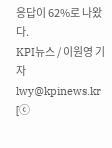응답이 62%로 나왔다.
KPI뉴스 / 이원영 기자 lwy@kpinews.kr
[ⓒ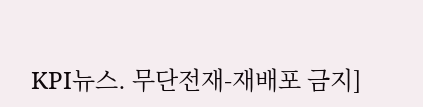KPI뉴스. 무단전재-재배포 금지]